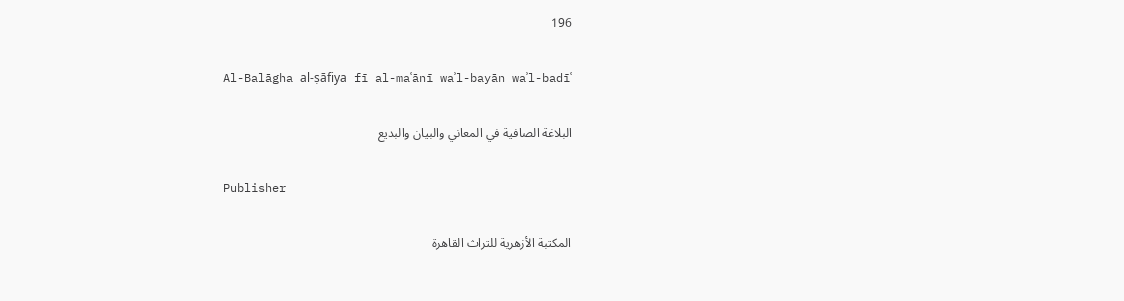196

Al-Balāgha al-ṣāfiya fī al-maʿānī waʾl-bayān waʾl-badīʿ

البلاغة الصافية في المعاني والبيان والبديع

Publisher

المكتبة الأزهرية للتراث القاهرة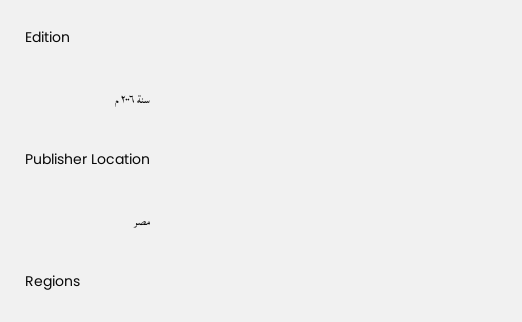Edition

سنة ٢٠٠٦ م

Publisher Location

مصر

Regions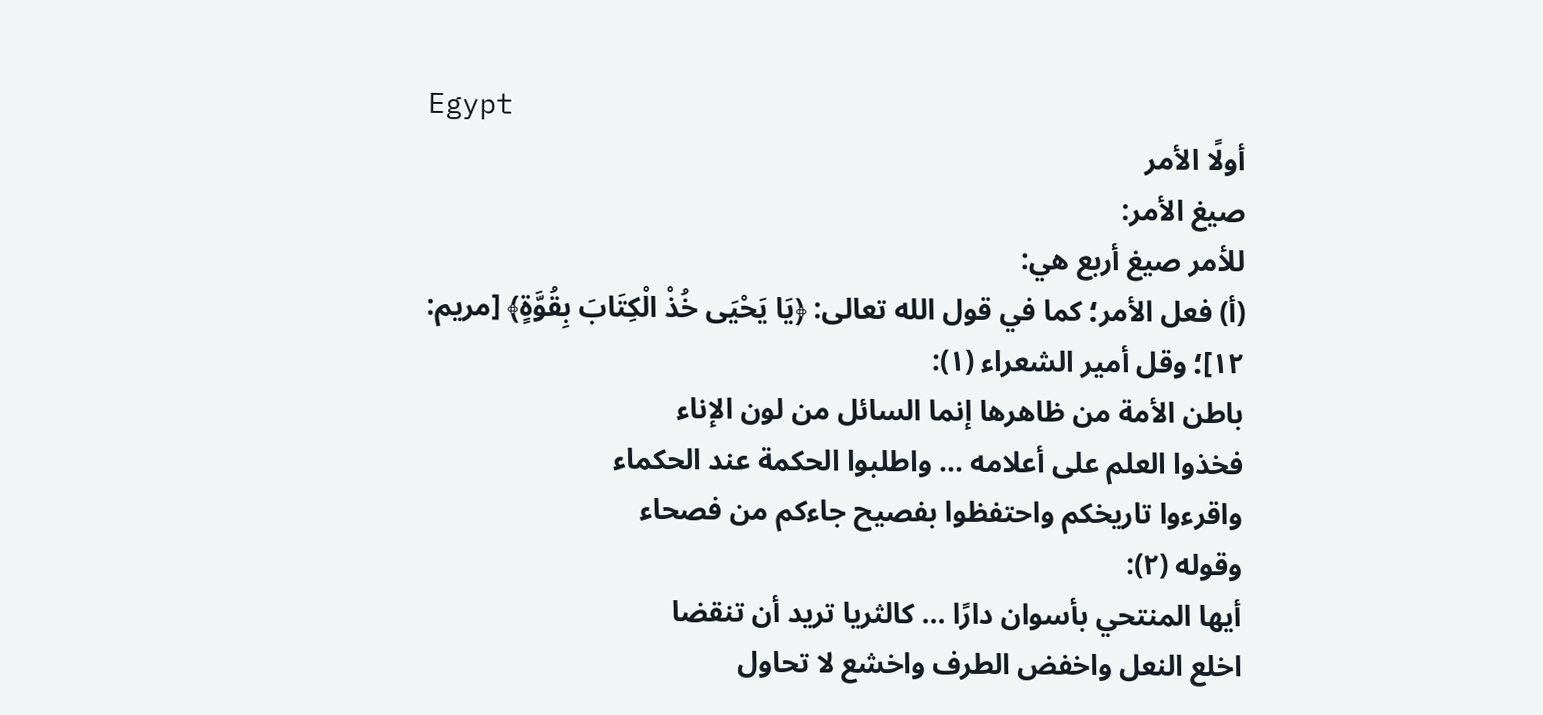Egypt
أولًا الأمر
صيغ الأمر:
للأمر صيغ أربع هي:
(أ) فعل الأمر؛ كما في قول الله تعالى: ﴿يَا يَحْيَى خُذْ الْكِتَابَ بِقُوَّةٍ﴾ [مريم: ١٢]؛ وقل أمير الشعراء (١):
باطن الأمة من ظاهرها إنما السائل من لون الإناء
فخذوا العلم على أعلامه ... واطلبوا الحكمة عند الحكماء
واقرءوا تاريخكم واحتفظوا بفصيح جاءكم من فصحاء
وقوله (٢):
أيها المنتحي بأسوان دارًا ... كالثريا تريد أن تنقضا
اخلع النعل واخفض الطرف واخشع لا تحاول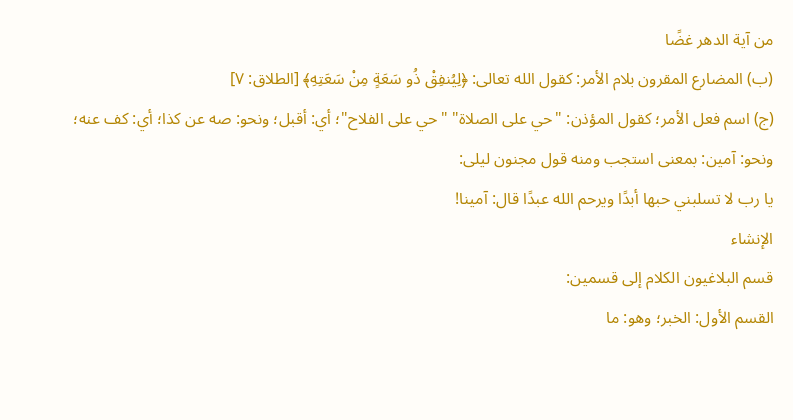من آية الدهر غضًا
(ب) المضارع المقرون بلام الأمر: كقول الله تعالى: ﴿لِيُنفِقْ ذُو سَعَةٍ مِنْ سَعَتِهِ﴾ [الطلاق: ٧]
(ج) اسم فعل الأمر؛ كقول المؤذن: "حي على الصلاة" "حي على الفلاح"؛ أي: أقبل؛ ونحو: صه عن كذا؛ أي: كف عنه؛ ونحو: آمين: بمعنى استجب ومنه قول مجنون ليلى:
يا رب لا تسلبني حبها أبدًا ويرحم الله عبدًا قال: آمينا!
الإنشاء
قسم البلاغيون الكلام إلى قسمين:
القسم الأول: الخبر؛ وهو: ما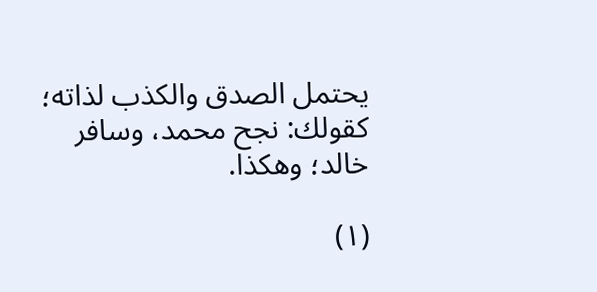يحتمل الصدق والكذب لذاته؛ كقولك: نجح محمد، وسافر خالد؛ وهكذا.

(١)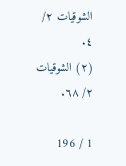الشوقيات ٢/ ٤.
(٢) الشوقيات ٢/ ٦٨.

1 / 196